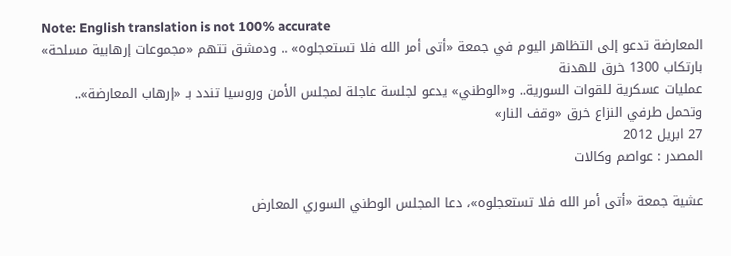Note: English translation is not 100% accurate
المعارضة تدعو إلى التظاهر اليوم في جمعة «أتى أمر الله فلا تستعجلوه» .. ودمشق تتهم «مجموعات إرهابية مسلحة» بارتكاب 1300 خرق للهدنة
عمليات عسكرية للقوات السورية.. و«الوطني» يدعو لجلسة عاجلة لمجلس الأمن وروسيا تندد بـ «إرهاب المعارضة».. وتحمل طرفي النزاع خرق «وقف النار»
27 ابريل 2012
المصدر : عواصم وكالات

عشية جمعة «أتى أمر الله فلا تستعجلوه»، دعا المجلس الوطني السوري المعارض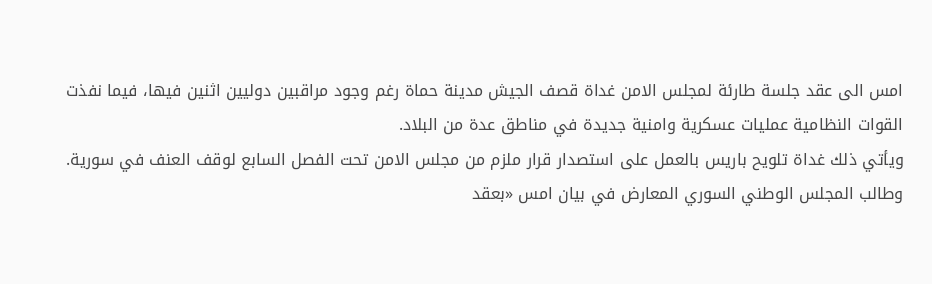امس الى عقد جلسة طارئة لمجلس الامن غداة قصف الجيش مدينة حماة رغم وجود مراقبين دوليين اثنين فيها، فيما نفذت القوات النظامية عمليات عسكرية وامنية جديدة في مناطق عدة من البلاد.
ويأتي ذلك غداة تلويح باريس بالعمل على استصدار قرار ملزم من مجلس الامن تحت الفصل السابع لوقف العنف في سورية.
وطالب المجلس الوطني السوري المعارض في بيان امس «بعقد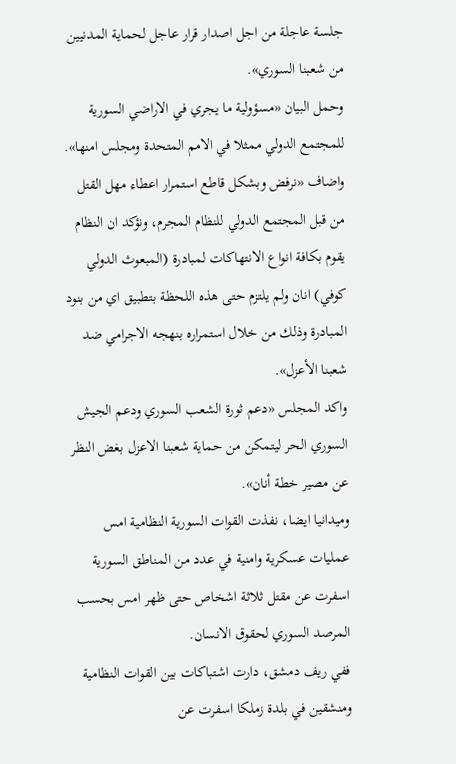جلسة عاجلة من اجل اصدار قرار عاجل لحماية المدنيين من شعبنا السوري».
وحمل البيان «مسؤولية ما يجري في الاراضي السورية للمجتمع الدولي ممثلا في الامم المتحدة ومجلس امنها».
واضاف «نرفض وبشكل قاطع استمرار اعطاء مهل القتل من قبل المجتمع الدولي للنظام المجرم، ونؤكد ان النظام يقوم بكافة انواع الانتهاكات لمبادرة (المبعوث الدولي كوفي) انان ولم يلتزم حتى هذه اللحظة بتطبيق اي من بنود المبادرة وذلك من خلال استمراره بنهجه الاجرامي ضد شعبنا الأعزل».
واكد المجلس «دعم ثورة الشعب السوري ودعم الجيش السوري الحر ليتمكن من حماية شعبنا الاعزل بغض النظر عن مصير خطة أنان».
وميدانيا ايضا، نفذت القوات السورية النظامية امس عمليات عسكرية وامنية في عدد من المناطق السورية اسفرت عن مقتل ثلاثة اشخاص حتى ظهر امس بحسب المرصد السوري لحقوق الانسان.
ففي ريف دمشق، دارت اشتباكات بين القوات النظامية ومنشقين في بلدة زملكا اسفرت عن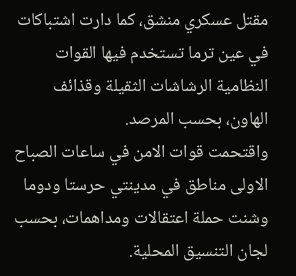مقتل عسكري منشق، كما دارت اشتباكات في عين ترما تستخدم فيها القوات النظامية الرشاشات الثقيلة وقذائف الهاون، بحسب المرصد.
واقتحمت قوات الامن في ساعات الصباح الاولى مناطق في مدينتي حرستا ودوما وشنت حملة اعتقالات ومداهمات، بحسب لجان التنسيق المحلية.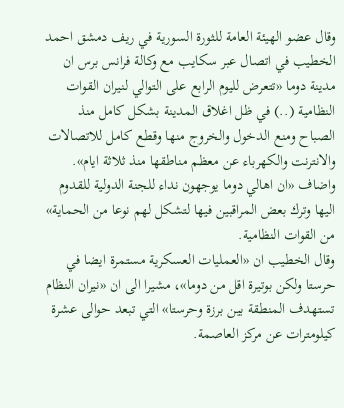وقال عضو الهيئة العامة للثورة السورية في ريف دمشق احمد الخطيب في اتصال عبر سكايب مع وكالة فرانس برس ان مدينة دوما «تتعرض لليوم الرابع على التوالي لنيران القوات النظامية (..) في ظل اغلاق المدينة بشكل كامل منذ الصباح ومنع الدخول والخروج منها وقطع كامل للاتصالات والانترنت والكهرباء عن معظم مناطقها منذ ثلاثة ايام».
واضاف «ان اهالي دوما يوجهون نداء للجنة الدولية للقدوم اليها وترك بعض المراقبين فيها لتشكل لهم نوعا من الحماية» من القوات النظامية.
وقال الخطيب ان «العمليات العسكرية مستمرة ايضا في حرستا ولكن بوتيرة اقل من دوما»، مشيرا الى ان «نيران النظام تستهدف المنطقة بين برزة وحرستا» التي تبعد حوالى عشرة كيلومترات عن مركز العاصمة.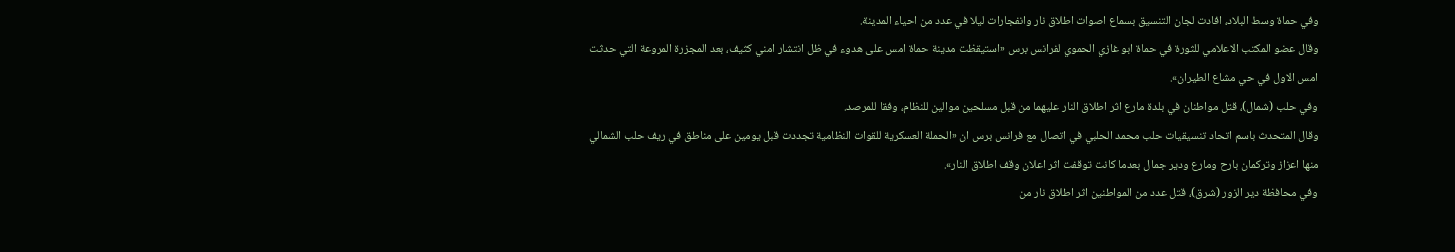وفي حماة وسط البلاد، افادت لجان التنسيق بسماع اصوات اطلاق نار وانفجارات ليلا في عدد من احياء المدينة.
وقال عضو المكتب الاعلامي للثورة في حماة ابو غازي الحموي لفرانس برس «استيقظت مدينة حماة امس على هدوء في ظل انتشار امني كثيف، بعد المجزرة المروعة التي حدثت امس الاول في حي مشاع الطيران».
وفي حلب (شمال)، قتل مواطنان في بلدة مارع اثر اطلاق النار عليهما من قبل مسلحين موالين للنظام، وفقا للمرصد.
وقال المتحدث باسم اتحاد تنسيقيات حلب محمد الحلبي في اتصال مع فرانس برس ان «الحملة العسكرية للقوات النظامية تجددت قبل يومين على مناطق في ريف حلب الشمالي منها اعزاز وتركمان بارح ومارع ودير جمال بعدما كانت توقفت اثر اعلان وقف اطلاق النار».
وفي محافظة دير الزور (شرق)، قتل عدد من المواطنين اثر اطلاق نار من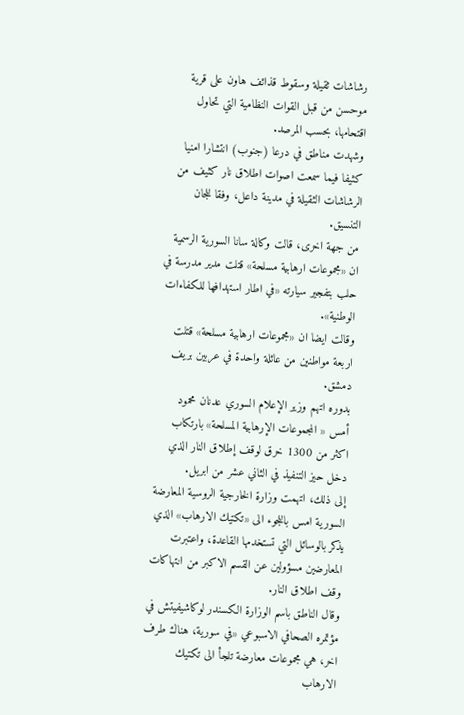رشاشات ثقيلة وسقوط قذائف هاون على قرية موحسن من قبل القوات النظامية التي تحاول اقتحامها، بحسب المرصد.
وشهدت مناطق في درعا (جنوب) انتشارا امنيا كثيفا فيما سمعت اصوات اطلاق نار كثيف من الرشاشات الثقيلة في مدينة داعل، وفقا للجان التنسيق.
من جهة اخرى، قالت وكالة سانا السورية الرسمية ان «مجموعات ارهابية مسلحة» قتلت مدير مدرسة في حلب بتفجير سيارته «في اطار استهدافها للكفاءات الوطنية».
وقالت ايضا ان «مجموعات ارهابية مسلحة» قتلت اربعة مواطنين من عائلة واحدة في عربين بريف دمشق.
بدوره اتهم وزير الإعلام السوري عدنان محمود أمس « المجموعات الإرهابية المسلحة» بارتكاب اكثر من 1300 خرق لوقف إطلاق النار الذي دخل حيز التنفيذ في الثاني عشر من ابريل.
إلى ذلك، اتهمت وزارة الخارجية الروسية المعارضة السورية امس باللجوء الى «تكتيك الارهاب» الذي يذكر بالوسائل التي تستخدمها القاعدة، واعتبرت المعارضين مسؤولين عن القسم الاكبر من انتهاكات وقف اطلاق النار.
وقال الناطق باسم الوزارة الكسندر لوكاشيفيتش في مؤتمره الصحافي الاسبوعي «في سورية، هناك طرف اخر، هي مجموعات معارضة تلجأ الى تكتيك الارهاب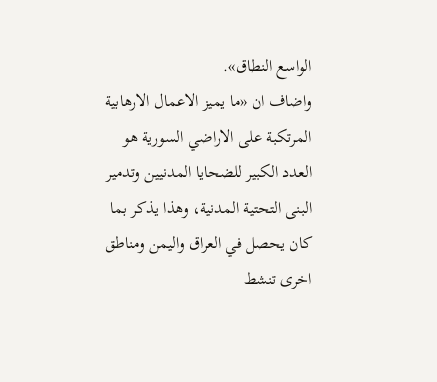الواسع النطاق».
واضاف ان «ما يميز الاعمال الارهابية المرتكبة على الاراضي السورية هو العدد الكبير للضحايا المدنيين وتدمير البنى التحتية المدنية، وهذا يذكر بما كان يحصل في العراق واليمن ومناطق اخرى تنشط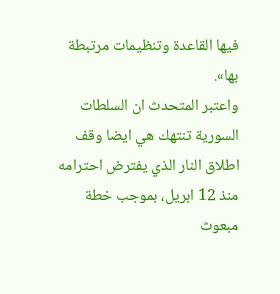فيها القاعدة وتنظيمات مرتبطة بها».
واعتبر المتحدث ان السلطات السورية تنتهك هي ايضا وقف اطلاق النار الذي يفترض احترامه منذ 12 ابريل، بموجب خطة مبعوث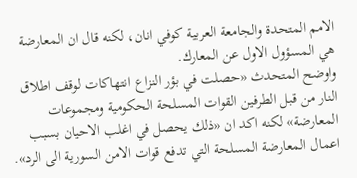الامم المتحدة والجامعة العربية كوفي انان، لكنه قال ان المعارضة هي المسؤول الاول عن المعارك.
واوضح المتحدث «حصلت في بؤر النزاع انتهاكات لوقف اطلاق النار من قبل الطرفين القوات المسلحة الحكومية ومجموعات المعارضة» لكنه اكد ان «ذلك يحصل في اغلب الاحيان بسبب اعمال المعارضة المسلحة التي تدفع قوات الامن السورية الى الرد».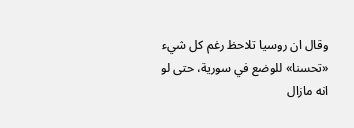وقال ان روسيا تلاحظ رغم كل شيء «تحسنا» للوضع في سورية، حتى لو انه مازال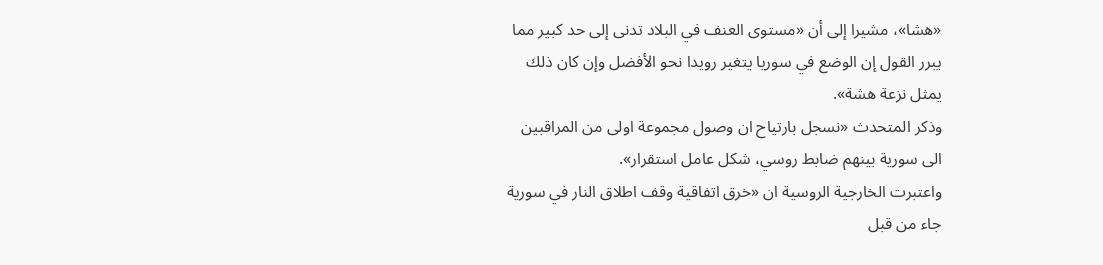«هشا»، مشيرا إلى أن «مستوى العنف في البلاد تدنى إلى حد كبير مما يبرر القول إن الوضع في سوريا يتغير رويدا نحو الأفضل وإن كان ذلك يمثل نزعة هشة».
وذكر المتحدث «نسجل بارتياح ان وصول مجموعة اولى من المراقبين الى سورية بينهم ضابط روسي، شكل عامل استقرار».
واعتبرت الخارجية الروسية ان «خرق اتفاقية وقف اطلاق النار في سورية جاء من قبل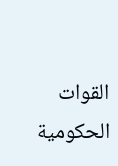القوات الحكومية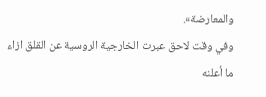والمعارضة».
وفي وقت لاحق عبرت الخارجية الروسية عن القلق ازاء ما أعلنه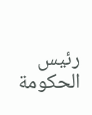رئيس الحكومة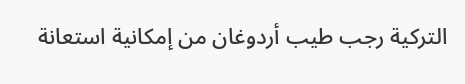التركية رجب طيب أردوغان من إمكانية استعانة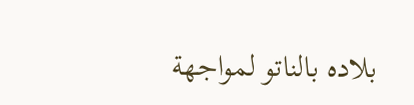بلاده بالناتو لمواجهة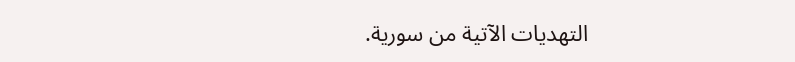التهديات الآتية من سورية.